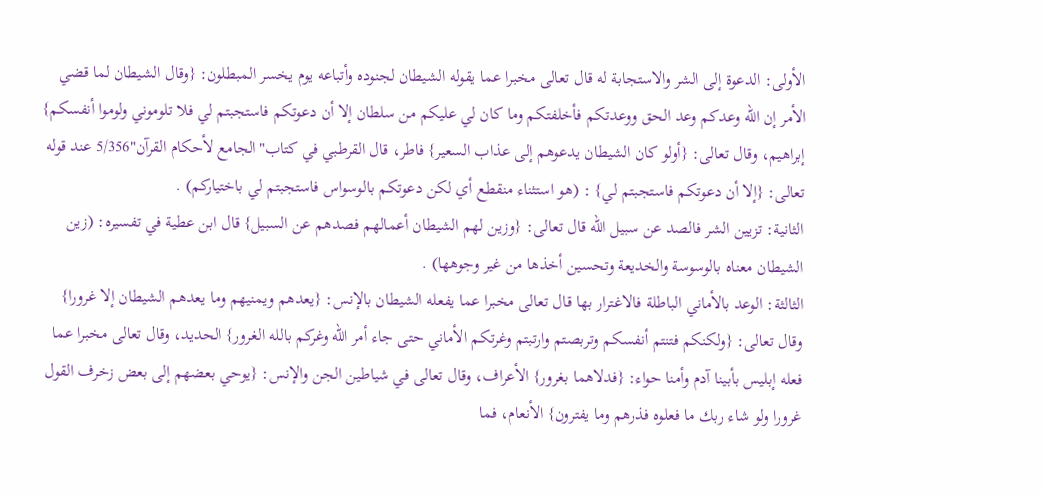الأولى: الدعوة إلى الشر والاستجابة له قال تعالى مخبرا عما يقوله الشيطان لجنوده وأتباعه يوم يخسر المبطلون: {وقال الشيطان لما قضي الأمر إن الله وعدكم وعد الحق ووعدتكم فأخلفتكم وما كان لي عليكم من سلطان إلا أن دعوتكم فاستجبتم لي فلا تلوموني ولوموا أنفسكم} إبراهيم، وقال تعالى: {أولو كان الشيطان يدعوهم إلى عذاب السعير} فاطر، قال القرطبي في كتاب"الجامع لأحكام القرآن"5/356 عند قوله تعالى: {إلا أن دعوتكم فاستجبتم لي} : (هو استثناء منقطع أي لكن دعوتكم بالوسواس فاستجبتم لي باختياركم) .
الثانية: تزيين الشر فالصد عن سبيل الله قال تعالى: {وزين لهم الشيطان أعمالهم فصدهم عن السبيل} قال ابن عطية في تفسيره: (زين الشيطان معناه بالوسوسة والخديعة وتحسين أخذها من غير وجوهها) .
الثالثة: الوعد بالأماني الباطلة فالاغترار بها قال تعالى مخبرا عما يفعله الشيطان بالإنس: {يعدهم ويمنيهم وما يعدهم الشيطان إلا غرورا} وقال تعالى: {ولكنكم فتنتم أنفسكم وتربصتم وارتبتم وغرتكم الأماني حتى جاء أمر الله وغركم بالله الغرور} الحديد، وقال تعالى مخبرا عما فعله إبليس بأبينا آدم وأمنا حواء: {فدلاهما بغرور} الأعراف، وقال تعالى في شياطين الجن والإنس: {يوحي بعضهم إلى بعض زخرف القول غرورا ولو شاء ربك ما فعلوه فذرهم وما يفترون} الأنعام، فما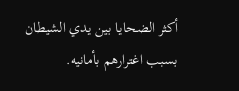أكثر الضحايا بين يدي الشيطان بسبب اغترارهم بأمانيه.